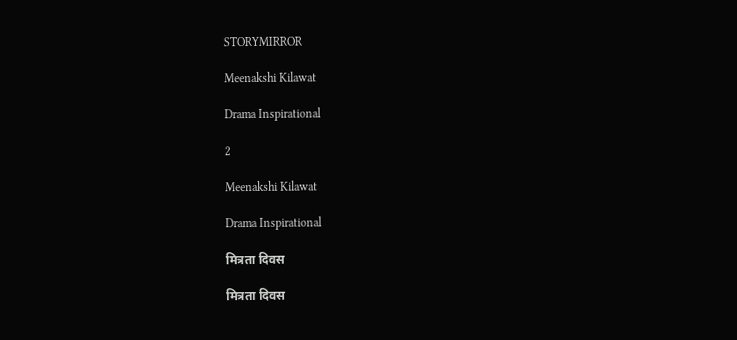STORYMIRROR

Meenakshi Kilawat

Drama Inspirational

2

Meenakshi Kilawat

Drama Inspirational

मित्रता दिवस

मित्रता दिवस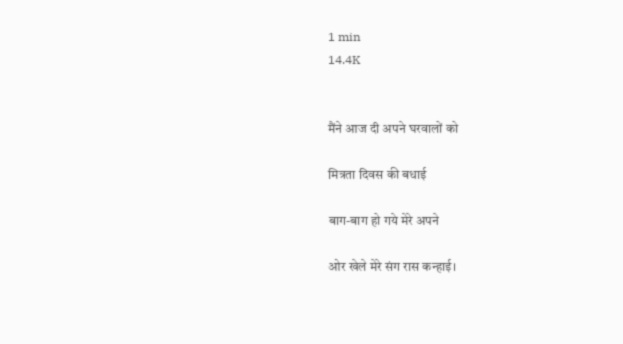1 min
14.4K


मैंने आज दी अपने घरवालों को

मित्रता दिवस की बधाई

बाग-बाग हो गये मेरे अपने

ओर खेले मेरे संग रास कन्हाई।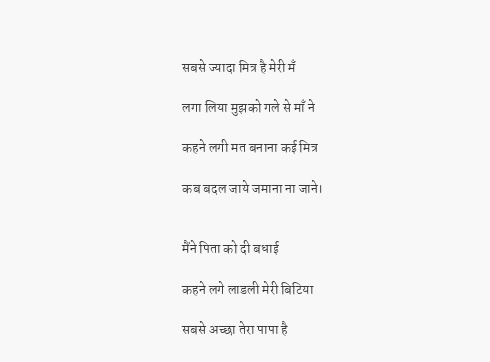सबसे ज्यादा मित्र है मेरी मँ

लगा लिया मुझको गले से माँ ने

कहने लगी मत बनाना कई मित्र

कब बदल जाये जमाना ना जाने।


मैंने पिता को दी बधाई

कहने लगे लाडली मेरी बिटिया

सबसे अच्छा तेरा पापा है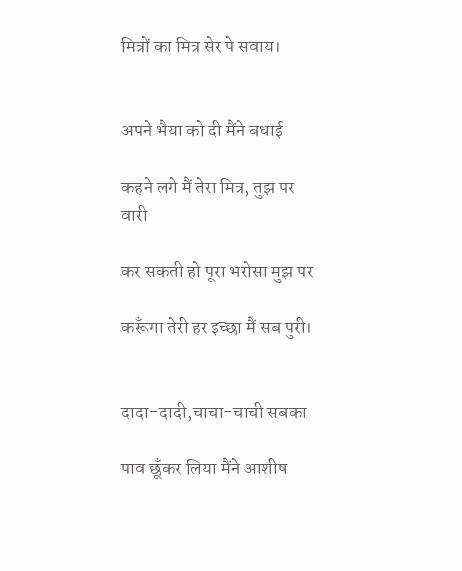मित्रों का मित्र सेर पे सवाय।


अपने भैया को दी मैंने बधाई

कहने लगे मैं तेरा मित्र, तुझ पर वारी

कर सकती हो पूरा भरोसा मुझ पर

करूँगा तेरी हर इच्छा मैं सब पुरी।


दादा-दादी,चाचा-चाची सबका

पाव छूँकर लिया मैंने आशीष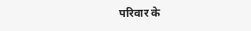परिवार के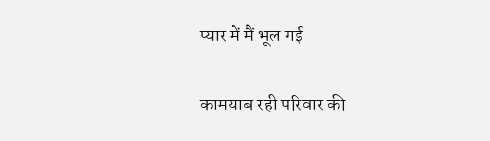प्यार में मैं भूल गई

कामयाब रही परिवार की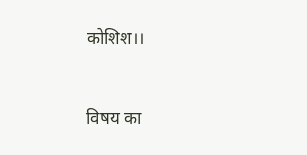कोशिश।।


विषय का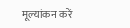मूल्यांकन करें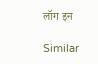लॉग इन

Similar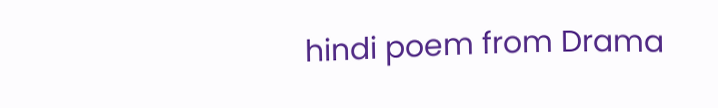hindi poem from Drama